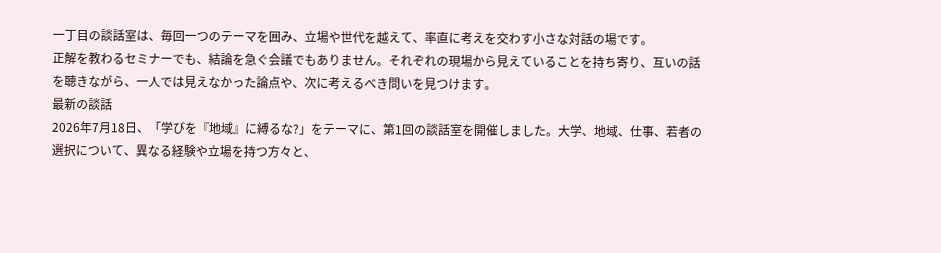一丁目の談話室は、毎回一つのテーマを囲み、立場や世代を越えて、率直に考えを交わす小さな対話の場です。
正解を教わるセミナーでも、結論を急ぐ会議でもありません。それぞれの現場から見えていることを持ち寄り、互いの話を聴きながら、一人では見えなかった論点や、次に考えるべき問いを見つけます。
最新の談話
2026年7月18日、「学びを『地域』に縛るな?」をテーマに、第1回の談話室を開催しました。大学、地域、仕事、若者の選択について、異なる経験や立場を持つ方々と、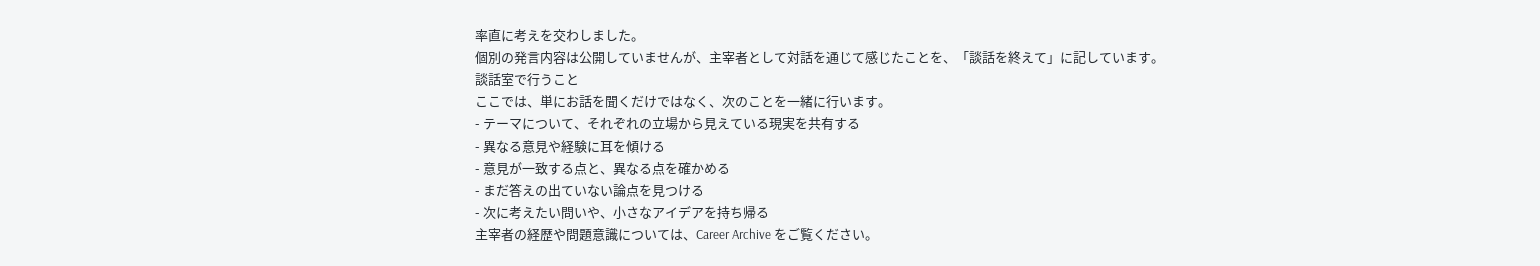率直に考えを交わしました。
個別の発言内容は公開していませんが、主宰者として対話を通じて感じたことを、「談話を終えて」に記しています。
談話室で行うこと
ここでは、単にお話を聞くだけではなく、次のことを一緒に行います。
- テーマについて、それぞれの立場から見えている現実を共有する
- 異なる意見や経験に耳を傾ける
- 意見が一致する点と、異なる点を確かめる
- まだ答えの出ていない論点を見つける
- 次に考えたい問いや、小さなアイデアを持ち帰る
主宰者の経歴や問題意識については、Career Archive をご覧ください。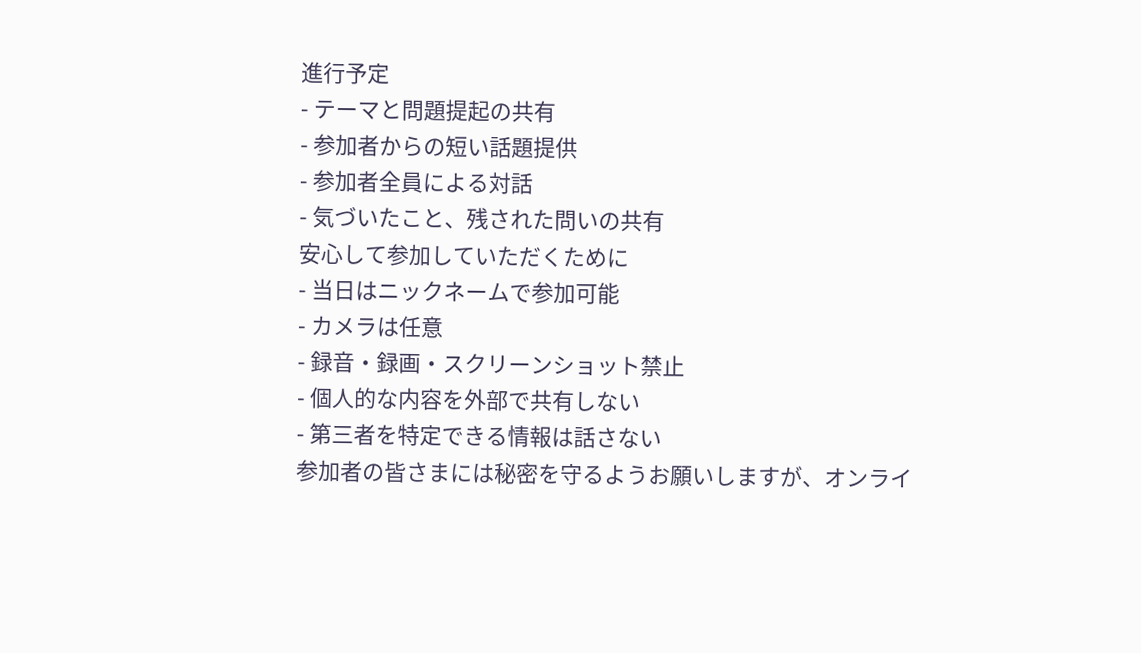進行予定
- テーマと問題提起の共有
- 参加者からの短い話題提供
- 参加者全員による対話
- 気づいたこと、残された問いの共有
安心して参加していただくために
- 当日はニックネームで参加可能
- カメラは任意
- 録音・録画・スクリーンショット禁止
- 個人的な内容を外部で共有しない
- 第三者を特定できる情報は話さない
参加者の皆さまには秘密を守るようお願いしますが、オンライ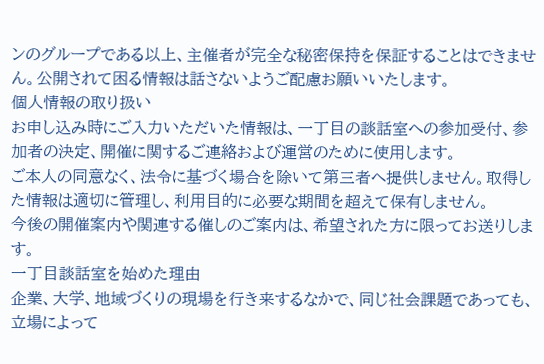ンのグループである以上、主催者が完全な秘密保持を保証することはできません。公開されて困る情報は話さないようご配慮お願いいたします。
個人情報の取り扱い
お申し込み時にご入力いただいた情報は、一丁目の談話室への参加受付、参加者の決定、開催に関するご連絡および運営のために使用します。
ご本人の同意なく、法令に基づく場合を除いて第三者へ提供しません。取得した情報は適切に管理し、利用目的に必要な期間を超えて保有しません。
今後の開催案内や関連する催しのご案内は、希望された方に限ってお送りします。
一丁目談話室を始めた理由
企業、大学、地域づくりの現場を行き来するなかで、同じ社会課題であっても、立場によって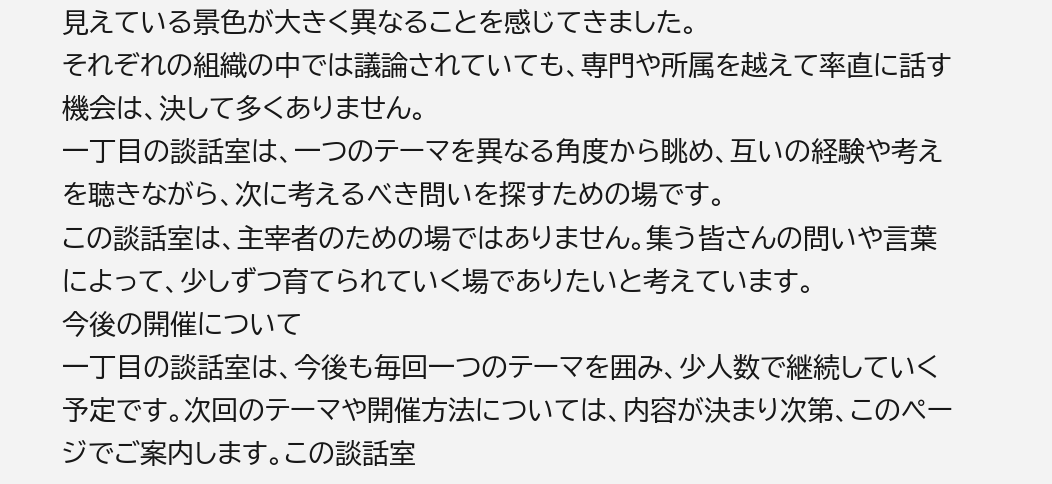見えている景色が大きく異なることを感じてきました。
それぞれの組織の中では議論されていても、専門や所属を越えて率直に話す機会は、決して多くありません。
一丁目の談話室は、一つのテーマを異なる角度から眺め、互いの経験や考えを聴きながら、次に考えるべき問いを探すための場です。
この談話室は、主宰者のための場ではありません。集う皆さんの問いや言葉によって、少しずつ育てられていく場でありたいと考えています。
今後の開催について
一丁目の談話室は、今後も毎回一つのテーマを囲み、少人数で継続していく予定です。次回のテーマや開催方法については、内容が決まり次第、このページでご案内します。この談話室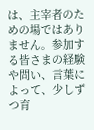は、主宰者のための場ではありません。参加する皆さまの経験や問い、言葉によって、少しずつ育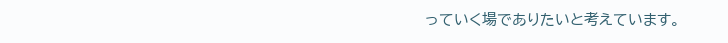っていく場でありたいと考えています。